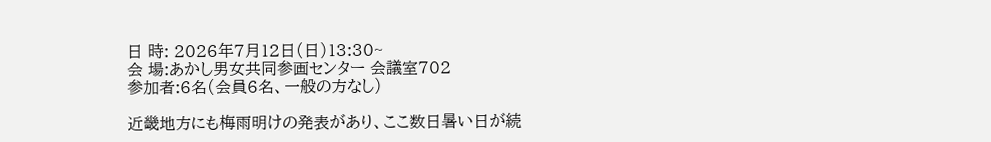日 時: 2026年7月12日(日)13:30~
会 場:あかし男女共同参画センター 会議室702
参加者:6名(会員6名、一般の方なし)

近畿地方にも梅雨明けの発表があり、ここ数日暑い日が続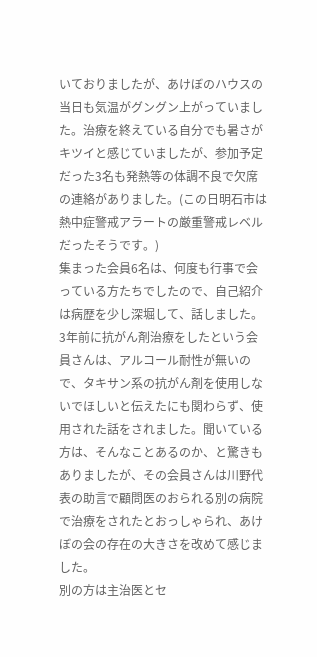いておりましたが、あけぼのハウスの当日も気温がグングン上がっていました。治療を終えている自分でも暑さがキツイと感じていましたが、参加予定だった3名も発熱等の体調不良で欠席の連絡がありました。(この日明石市は熱中症警戒アラートの厳重警戒レベルだったそうです。)
集まった会員6名は、何度も行事で会っている方たちでしたので、自己紹介は病歴を少し深堀して、話しました。3年前に抗がん剤治療をしたという会員さんは、アルコール耐性が無いので、タキサン系の抗がん剤を使用しないでほしいと伝えたにも関わらず、使用された話をされました。聞いている方は、そんなことあるのか、と驚きもありましたが、その会員さんは川野代表の助言で顧問医のおられる別の病院で治療をされたとおっしゃられ、あけぼの会の存在の大きさを改めて感じました。
別の方は主治医とセ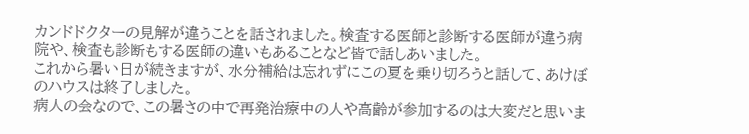カンドドクターの見解が違うことを話されました。検査する医師と診断する医師が違う病院や、検査も診断もする医師の違いもあることなど皆で話しあいました。
これから暑い日が続きますが、水分補給は忘れずにこの夏を乗り切ろうと話して、あけぼのハウスは終了しました。
病人の会なので、この暑さの中で再発治療中の人や高齢が参加するのは大変だと思いま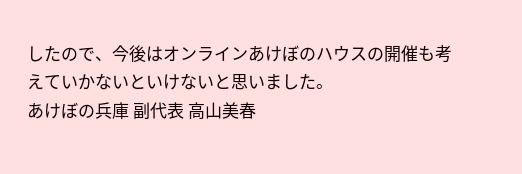したので、今後はオンラインあけぼのハウスの開催も考えていかないといけないと思いました。
あけぼの兵庫 副代表 高山美春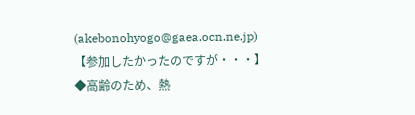(akebonohyogo@gaea.ocn.ne.jp)
【参加したかったのですが・・・】
◆高齢のため、熱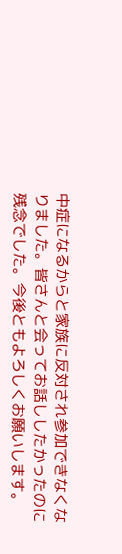中症になるからと家族に反対され参加できなくなりました。皆さんと会ってお話ししたかったのに残念でした。今後ともよろしくお願いします。